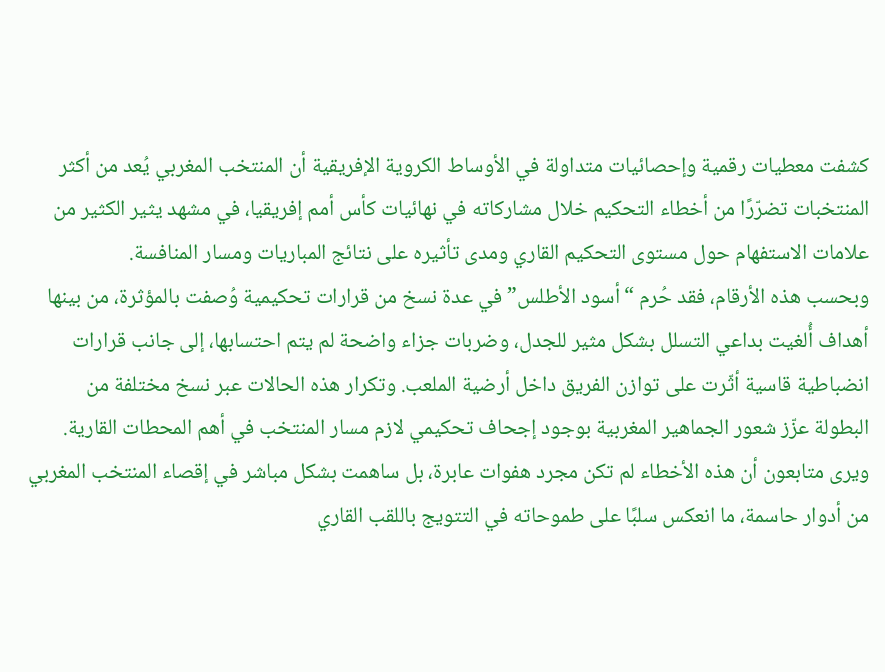كشفت معطيات رقمية وإحصائيات متداولة في الأوساط الكروية الإفريقية أن المنتخب المغربي يُعد من أكثر المنتخبات تضرّرًا من أخطاء التحكيم خلال مشاركاته في نهائيات كأس أمم إفريقيا، في مشهد يثير الكثير من علامات الاستفهام حول مستوى التحكيم القاري ومدى تأثيره على نتائج المباريات ومسار المنافسة.
وبحسب هذه الأرقام، فقد حُرم “أسود الأطلس” في عدة نسخ من قرارات تحكيمية وُصفت بالمؤثرة، من بينها أهداف أُلغيت بداعي التسلل بشكل مثير للجدل، وضربات جزاء واضحة لم يتم احتسابها، إلى جانب قرارات انضباطية قاسية أثّرت على توازن الفريق داخل أرضية الملعب. وتكرار هذه الحالات عبر نسخ مختلفة من البطولة عزّز شعور الجماهير المغربية بوجود إجحاف تحكيمي لازم مسار المنتخب في أهم المحطات القارية.
ويرى متابعون أن هذه الأخطاء لم تكن مجرد هفوات عابرة، بل ساهمت بشكل مباشر في إقصاء المنتخب المغربي من أدوار حاسمة، ما انعكس سلبًا على طموحاته في التتويج باللقب القاري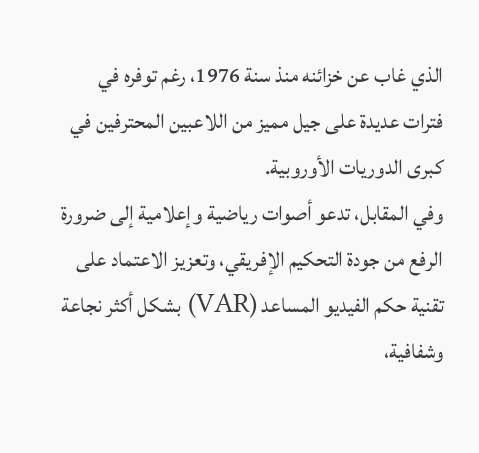الذي غاب عن خزائنه منذ سنة 1976، رغم توفره في فترات عديدة على جيل مميز من اللاعبين المحترفين في كبرى الدوريات الأوروبية.
وفي المقابل، تدعو أصوات رياضية وإعلامية إلى ضرورة الرفع من جودة التحكيم الإفريقي، وتعزيز الاعتماد على تقنية حكم الفيديو المساعد (VAR) بشكل أكثر نجاعة وشفافية،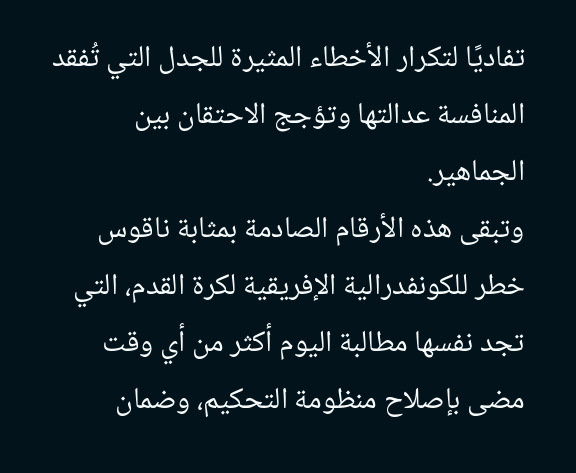تفاديًا لتكرار الأخطاء المثيرة للجدل التي تُفقد المنافسة عدالتها وتؤجج الاحتقان بين الجماهير.
وتبقى هذه الأرقام الصادمة بمثابة ناقوس خطر للكونفدرالية الإفريقية لكرة القدم، التي تجد نفسها مطالبة اليوم أكثر من أي وقت مضى بإصلاح منظومة التحكيم، وضمان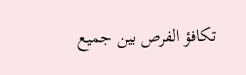تكافؤ الفرص بين جميع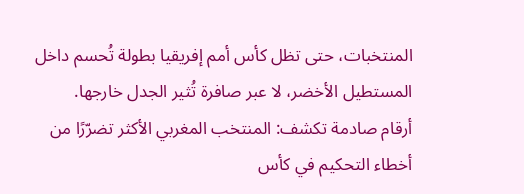المنتخبات، حتى تظل كأس أمم إفريقيا بطولة تُحسم داخل المستطيل الأخضر، لا عبر صافرة تُثير الجدل خارجها.
أرقام صادمة تكشف: المنتخب المغربي الأكثر تضرّرًا من أخطاء التحكيم في كأس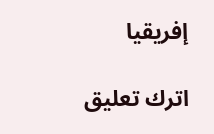إفريقيا

اترك تعليق